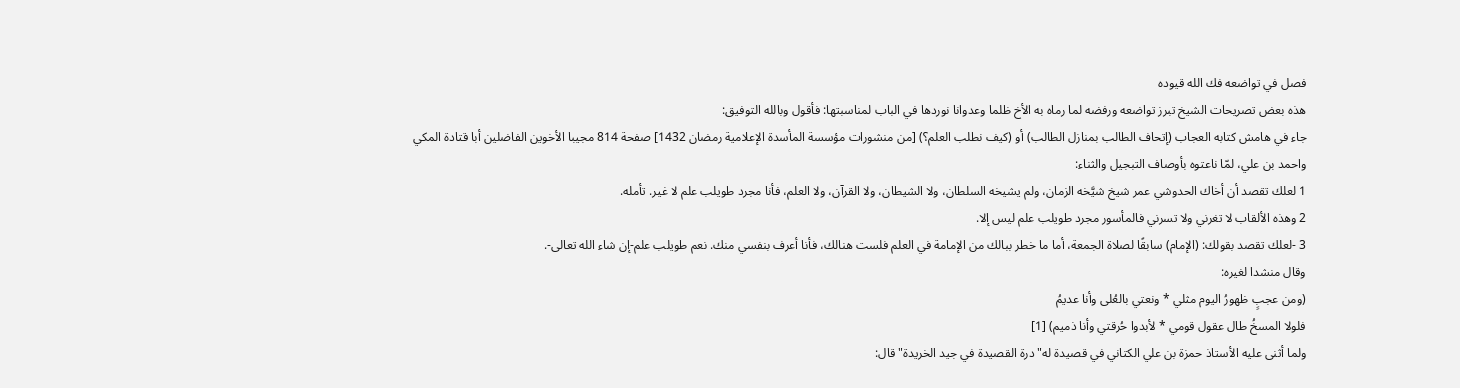فصل في تواضعه فك الله قيوده
هذه بعض تصريحات الشيخ تبرز تواضعه ورفضه لما رماه به الأخ ظلما وعدوانا نوردها في الباب لمناسبتها: فأقول وبالله التوفيق:
جاء في هامش كتابه العجاب (إتحاف الطالب بمنازل الطالب) أو (كيف نطلب العلم؟) [من منشورات مؤسسة المأسدة الإعلامية رمضان 1432] صفحة 814 مجيبا الأخوين الفاضلين أبا قتادة المكي واحمد بن علي، لمّا ناعتوه بأوصاف التبجيل والثناء:
1 لعلك تقصد أن أخاك الحدوشي عمر شيخ شيَّخه الزمان، ولم يشيخه السلطان، ولا الشيطان، ولا القرآن، ولا العلم، فأنا مجرد طويلب علم لا غير. تأمله.
2 وهذه الألقاب لا تغرني ولا تسرني فالمأسور مجرد طويلب علم ليس إلا.
3 -لعلك تقصد بقولك: (الإمام) سابقًا لصلاة الجمعة، أما ما خطر ببالك من الإمامة في العلم فلست هنالك، فأنا أعرف بنفسي منك. نعم طويلب علم-إن شاء الله تعالى-.
وقال منشدا لغيره:
(ومن عجبٍ ظهورُ اليوم مثلي * ونعتي بالعُلى وأنا عديمُ
فلولا المسخُ طال عقول قومي * لأبدوا حُرقتي وأنا ذميم) [1]
ولما أثنى عليه الأستاذ حمزة بن علي الكتاني في قصيدة له"درة القصيدة في جيد الخريدة"قال: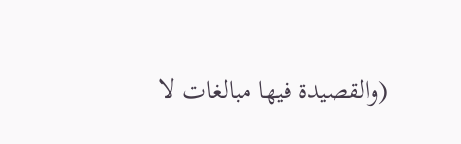(والقصيدة فيها مبالغات لا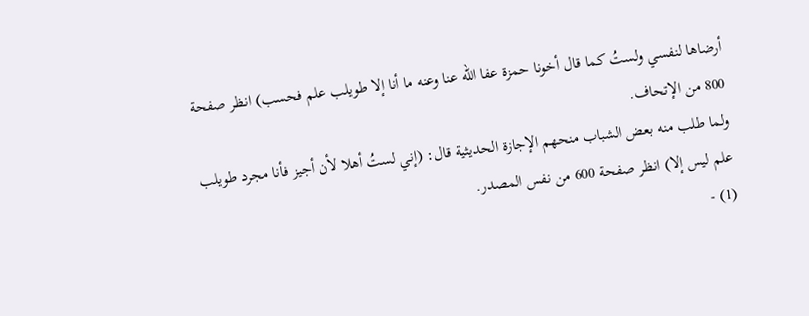أرضاها لنفسي ولستُ كما قال أخونا حمزة عفا الله عنا وعنه ما أنا إلا طويلب علم فحسب) انظر صفحة 800 من الإتحاف.
ولما طلب منه بعض الشباب منحهم الإجازة الحديثية قال: (إني لستُ أهلا لأن أجيز فأنا مجرد طويلب علم ليس إلا) انظر صفحة 600 من نفس المصدر.
(1) -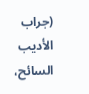(جراب الأديب السائح،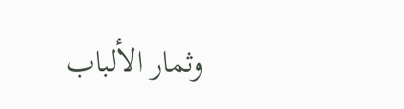وثمار الألباب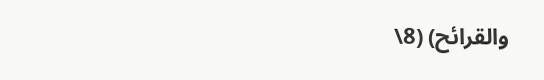والقرائح) (8\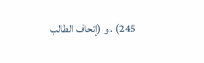245) . و (إتحاف الطالب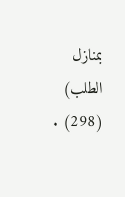بمنازل الطلب) (298) .